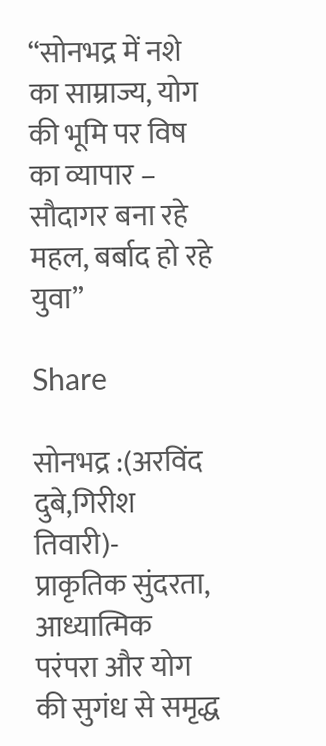“सोनभद्र में नशे का साम्राज्य, योग की भूमि पर विष का व्यापार – सौदागर बना रहे महल, बर्बाद हो रहे युवा”

Share

सोनभद्र :(अरविंद दुबे,गिरीश तिवारी)-
प्राकृतिक सुंदरता, आध्यात्मिक परंपरा और योग की सुगंध से समृद्ध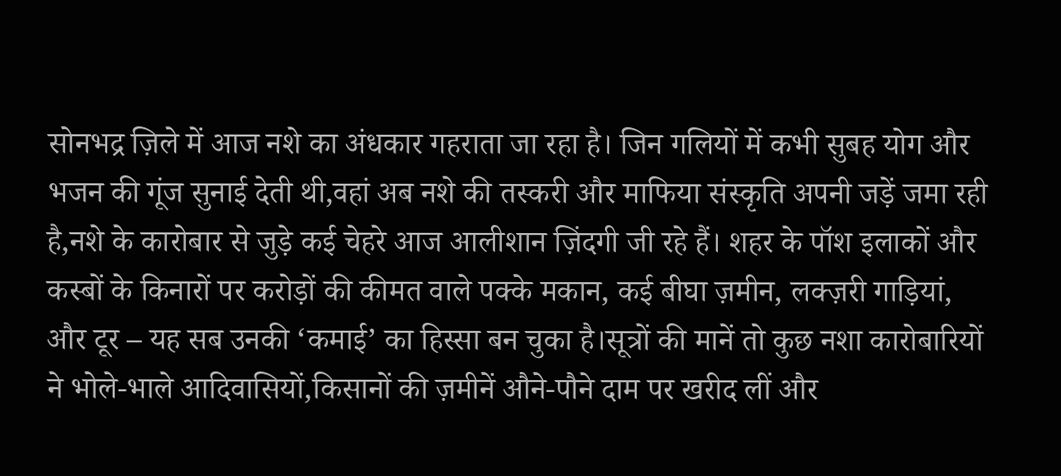सोनभद्र ज़िले में आज नशे का अंधकार गहराता जा रहा है। जिन गलियों में कभी सुबह योग और भजन की गूंज सुनाई देती थी,वहां अब नशे की तस्करी और माफिया संस्कृति अपनी जड़ें जमा रही है,नशे के कारोबार से जुड़े कई चेहरे आज आलीशान ज़िंदगी जी रहे हैं। शहर के पॉश इलाकों और कस्बों के किनारों पर करोड़ों की कीमत वाले पक्के मकान, कई बीघा ज़मीन, लक्ज़री गाड़ियां, और टूर – यह सब उनकी ‘कमाई’ का हिस्सा बन चुका है।सूत्रों की मानें तो कुछ नशा कारोबारियों ने भोले-भाले आदिवासियों,किसानों की ज़मीनें औने-पौने दाम पर खरीद लीं और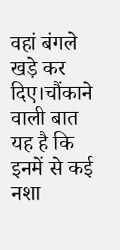वहां बंगले खड़े कर दिए।चौंकाने वाली बात यह है कि इनमें से कई नशा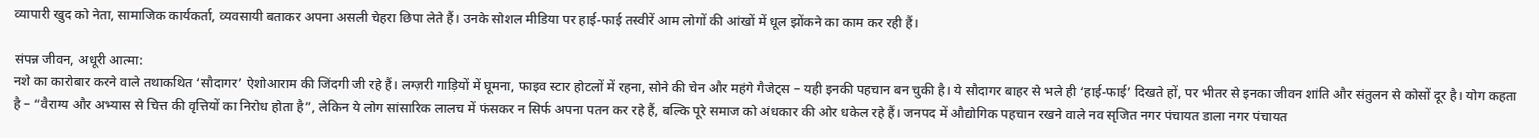व्यापारी खुद को नेता, सामाजिक कार्यकर्ता, व्यवसायी बताकर अपना असली चेहरा छिपा लेते हैं। उनके सोशल मीडिया पर हाई-फाई तस्वीरें आम लोगों की आंखों में धूल झोंकने का काम कर रही हैं।

संपन्न जीवन, अधूरी आत्मा:
नशे का कारोबार करने वाले तथाकथित ‘सौदागर’ ऐशोआराम की जिंदगी जी रहे हैं। लग्ज़री गाड़ियों में घूमना, फाइव स्टार होटलों में रहना, सोने की चेन और महंगे गैजेट्स – यही इनकी पहचान बन चुकी है। ये सौदागर बाहर से भले ही ‘हाई-फाई’ दिखते हों, पर भीतर से इनका जीवन शांति और संतुलन से कोसों दूर है। योग कहता है – “वैराग्य और अभ्यास से चित्त की वृत्तियों का निरोध होता है”, लेकिन ये लोग सांसारिक लालच में फंसकर न सिर्फ अपना पतन कर रहे हैं, बल्कि पूरे समाज को अंधकार की ओर धकेल रहे हैं। जनपद में औद्योगिक पहचान रखने वाले नव सृजित नगर पंचायत डाला नगर पंचायत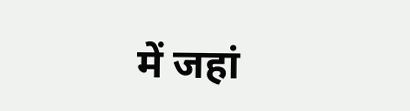में जहां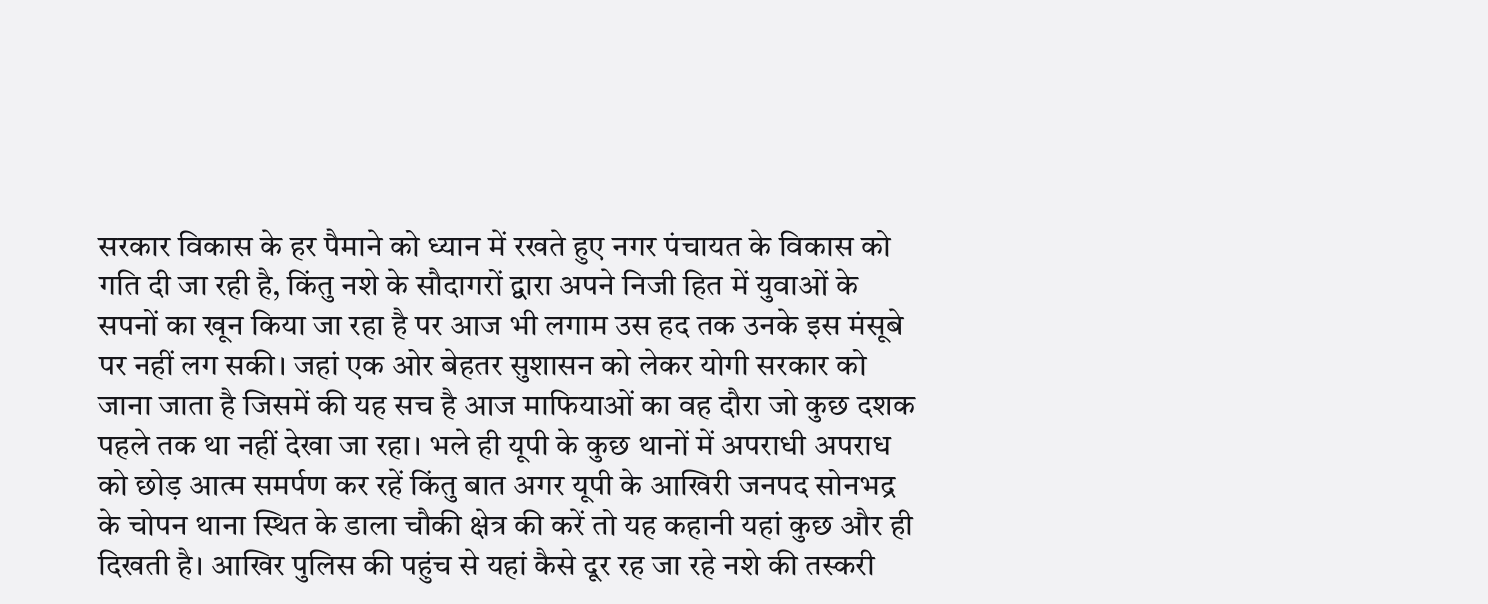सरकार विकास के हर पैमाने को ध्यान में रखते हुए नगर पंचायत के विकास को गति दी जा रही है, किंतु नशे के सौदागरों द्वारा अपने निजी हित में युवाओं के सपनों का खून किया जा रहा है पर आज भी लगाम उस हद तक उनके इस मंसूबे पर नहीं लग सकी। जहां एक ओर बेहतर सुशासन को लेकर योगी सरकार को जाना जाता है जिसमें की यह सच है आज माफियाओं का वह दौरा जो कुछ दशक पहले तक था नहीं देखा जा रहा। भले ही यूपी के कुछ थानों में अपराधी अपराध को छोड़ आत्म समर्पण कर रहें किंतु बात अगर यूपी के आखिरी जनपद सोनभद्र के चोपन थाना स्थित के डाला चौकी क्षेत्र की करें तो यह कहानी यहां कुछ और ही दिखती है। आखिर पुलिस की पहुंच से यहां कैसे दूर रह जा रहे नशे की तस्करी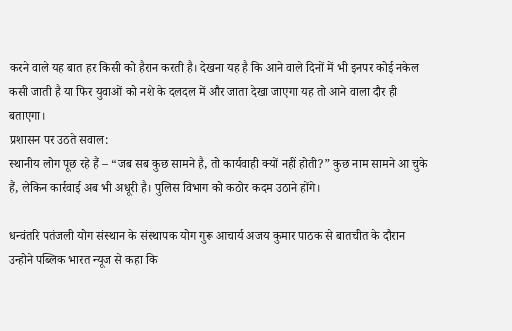करने वाले यह बात हर किसी को हैरान करती है। देखना यह है कि आने वाले दिनों में भी इनपर कोई नकेल कसी जाती है या फिर युवाओं को नशे के दलदल में और जाता देखा जाएगा यह तो आने वाला दौर ही बताएगा।
प्रशासन पर उठते सवाल:
स्थानीय लोग पूछ रहे हैं – “जब सब कुछ सामने है, तो कार्यवाही क्यों नहीं होती?” कुछ नाम सामने आ चुके हैं, लेकिन कार्रवाई अब भी अधूरी है। पुलिस विभाग को कठोर कदम उठाने होंगे।

धन्वंतरि पतंजली योग संस्थान के संस्थापक योग गुरू आचार्य अजय कुमार पाठक से बातचीत के दौरान उन्होने पब्लिक भारत न्यूज से कहा कि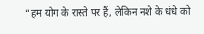“हम योग के रास्ते पर हैं, लेकिन नशे के धंधे को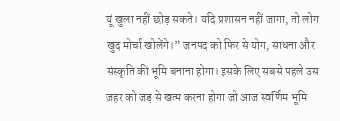यूं खुला नहीं छोड़ सकते। यदि प्रशासन नहीं जागा, तो लोग खुद मोर्चा खोलेंगे।” जनपद को फिर से योग, साधना और संस्कृति की भूमि बनाना होगा। इसके लिए सबसे पहले उस ज़हर को जड़ से खत्म करना होगा जो आज स्वर्णिम भूमि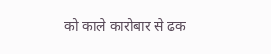को काले कारोबार से ढक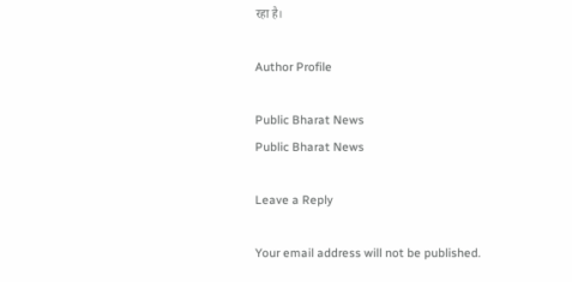रहा है।

Author Profile

Public Bharat News
Public Bharat News

Leave a Reply

Your email address will not be published.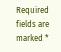Required fields are marked *